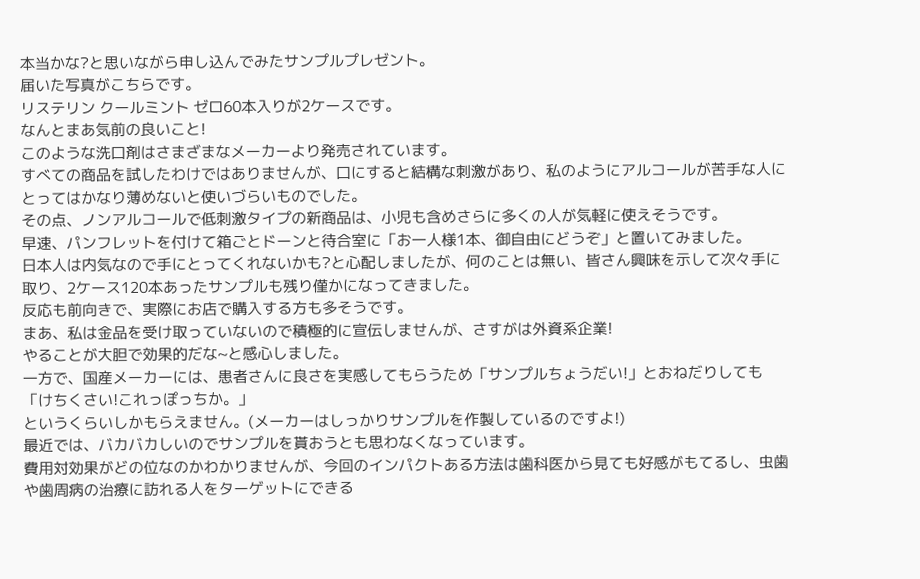本当かな?と思いながら申し込んでみたサンプルプレゼント。
届いた写真がこちらです。
リステリン クールミント ゼロ60本入りが2ケースです。
なんとまあ気前の良いこと!
このような洗口剤はさまざまなメーカーより発売されています。
すべての商品を試したわけではありませんが、口にすると結構な刺激があり、私のようにアルコールが苦手な人にとってはかなり薄めないと使いづらいものでした。
その点、ノンアルコールで低刺激タイプの新商品は、小児も含めさらに多くの人が気軽に使えそうです。
早速、パンフレットを付けて箱ごとドーンと待合室に「お一人様1本、御自由にどうぞ」と置いてみました。
日本人は内気なので手にとってくれないかも?と心配しましたが、何のことは無い、皆さん興味を示して次々手に取り、2ケース120本あったサンプルも残り僅かになってきました。
反応も前向きで、実際にお店で購入する方も多そうです。
まあ、私は金品を受け取っていないので積極的に宣伝しませんが、さすがは外資系企業!
やることが大胆で効果的だな~と感心しました。
一方で、国産メーカーには、患者さんに良さを実感してもらうため「サンプルちょうだい!」とおねだりしても「けちくさい!これっぽっちか。」
というくらいしかもらえません。(メーカーはしっかりサンプルを作製しているのですよ!)
最近では、バカバカしいのでサンプルを貰おうとも思わなくなっています。
費用対効果がどの位なのかわかりませんが、今回のインパクトある方法は歯科医から見ても好感がもてるし、虫歯や歯周病の治療に訪れる人をターゲットにできる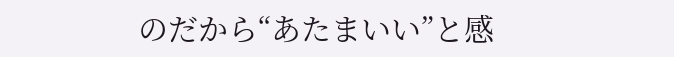のだから“あたまいい”と感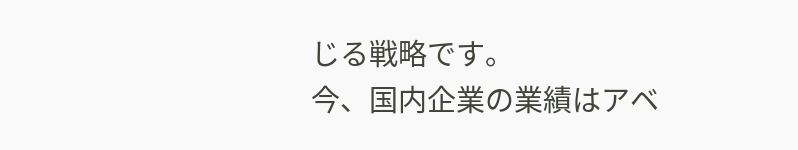じる戦略です。
今、国内企業の業績はアベ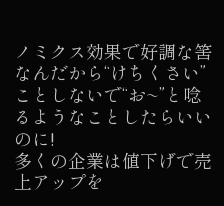ノミクス効果で好調な筈なんだから“けちくさい”ことしないで“お~”と唸るようなことしたらいいのに!
多くの企業は値下げで売上アップを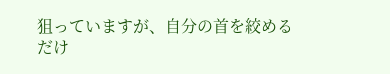狙っていますが、自分の首を絞めるだけ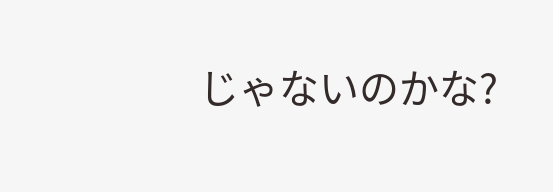じゃないのかな?